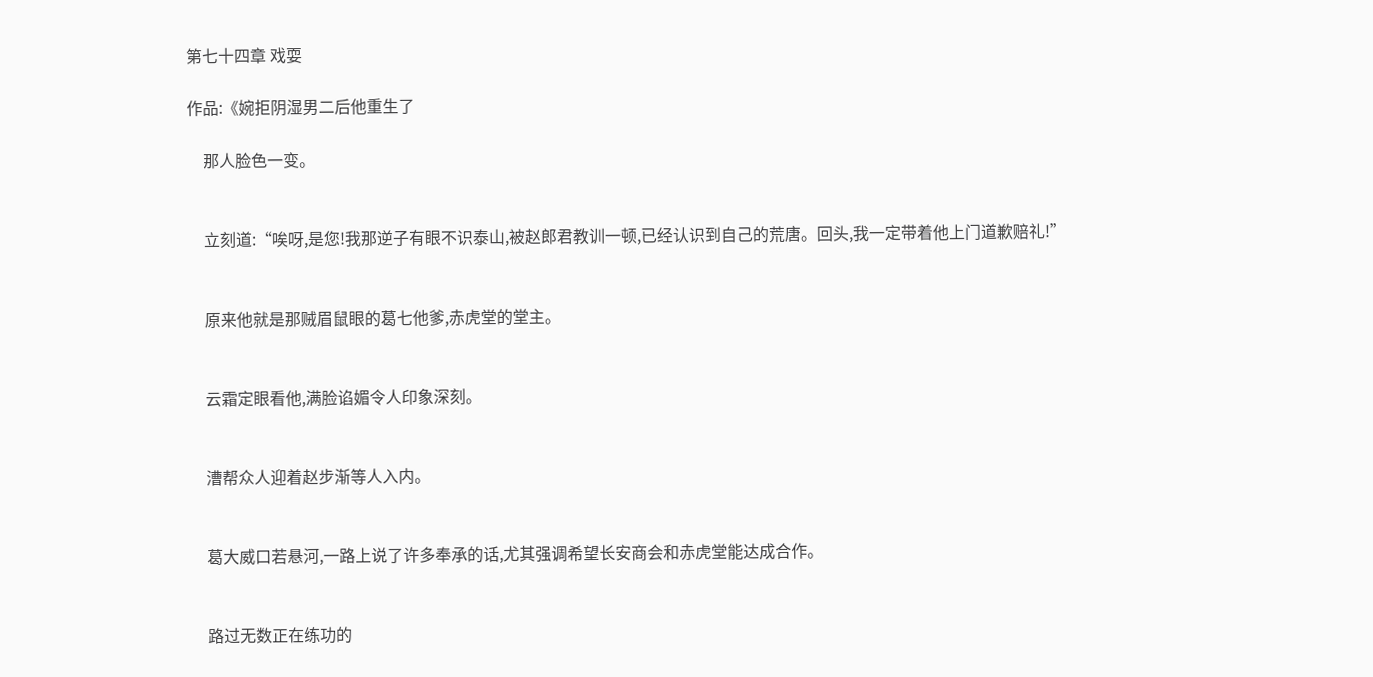第七十四章 戏耍

作品:《婉拒阴湿男二后他重生了

    那人脸色一变。


    立刻道:“唉呀,是您!我那逆子有眼不识泰山,被赵郎君教训一顿,已经认识到自己的荒唐。回头,我一定带着他上门道歉赔礼!”


    原来他就是那贼眉鼠眼的葛七他爹,赤虎堂的堂主。


    云霜定眼看他,满脸谄媚令人印象深刻。


    漕帮众人迎着赵步渐等人入内。


    葛大威口若悬河,一路上说了许多奉承的话,尤其强调希望长安商会和赤虎堂能达成合作。


    路过无数正在练功的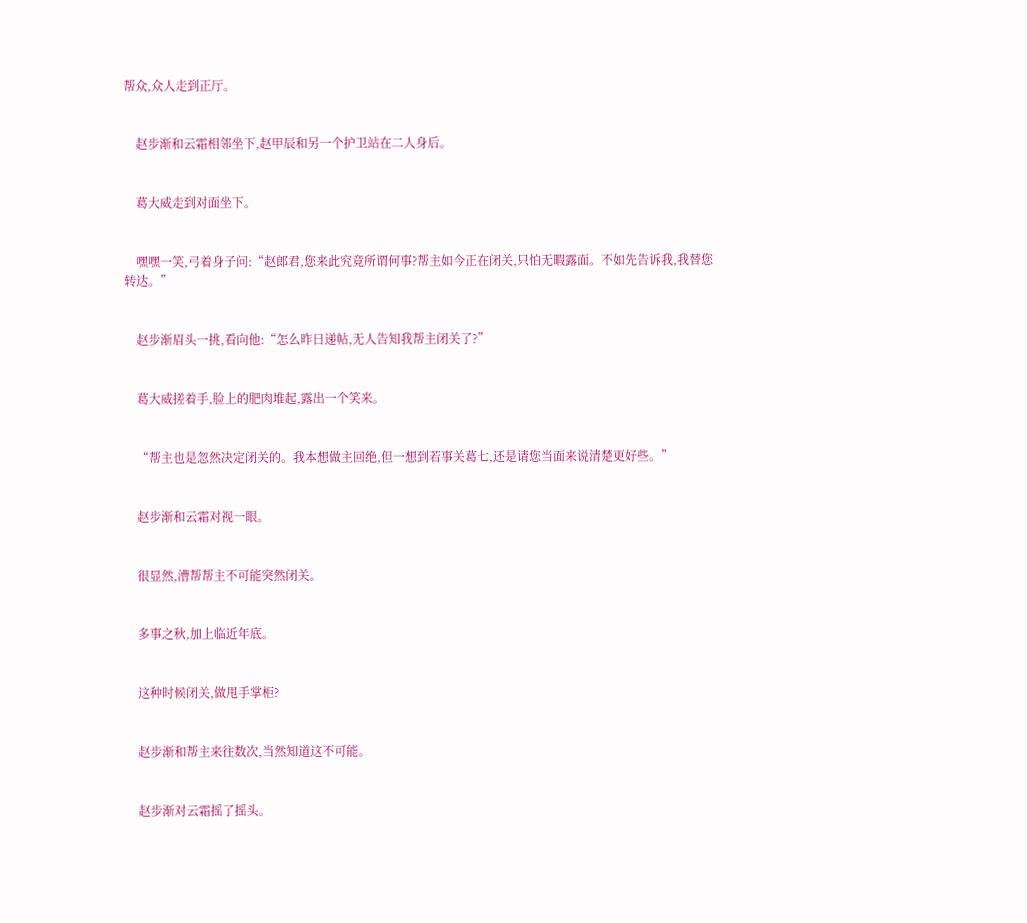帮众,众人走到正厅。


    赵步渐和云霜相邻坐下,赵甲辰和另一个护卫站在二人身后。


    葛大威走到对面坐下。


    嘿嘿一笑,弓着身子问:“赵郎君,您来此究竟所谓何事?帮主如今正在闭关,只怕无暇露面。不如先告诉我,我替您转达。”


    赵步渐眉头一挑,看向他:“怎么昨日递帖,无人告知我帮主闭关了?”


    葛大威搓着手,脸上的肥肉堆起,露出一个笑来。


    “帮主也是忽然决定闭关的。我本想做主回绝,但一想到若事关葛七,还是请您当面来说清楚更好些。”


    赵步渐和云霜对视一眼。


    很显然,漕帮帮主不可能突然闭关。


    多事之秋,加上临近年底。


    这种时候闭关,做甩手掌柜?


    赵步渐和帮主来往数次,当然知道这不可能。


    赵步渐对云霜摇了摇头。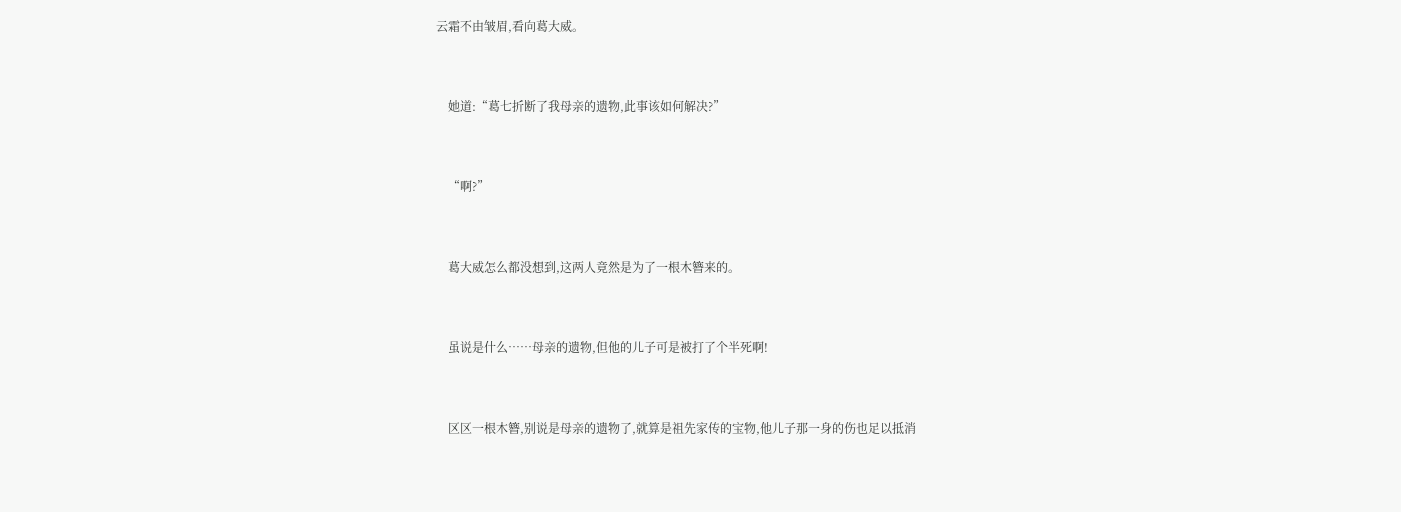云霜不由皱眉,看向葛大威。


    她道:“葛七折断了我母亲的遗物,此事该如何解决?”


    “啊?”


    葛大威怎么都没想到,这两人竟然是为了一根木簪来的。


    虽说是什么……母亲的遗物,但他的儿子可是被打了个半死啊!


    区区一根木簪,别说是母亲的遗物了,就算是祖先家传的宝物,他儿子那一身的伤也足以抵消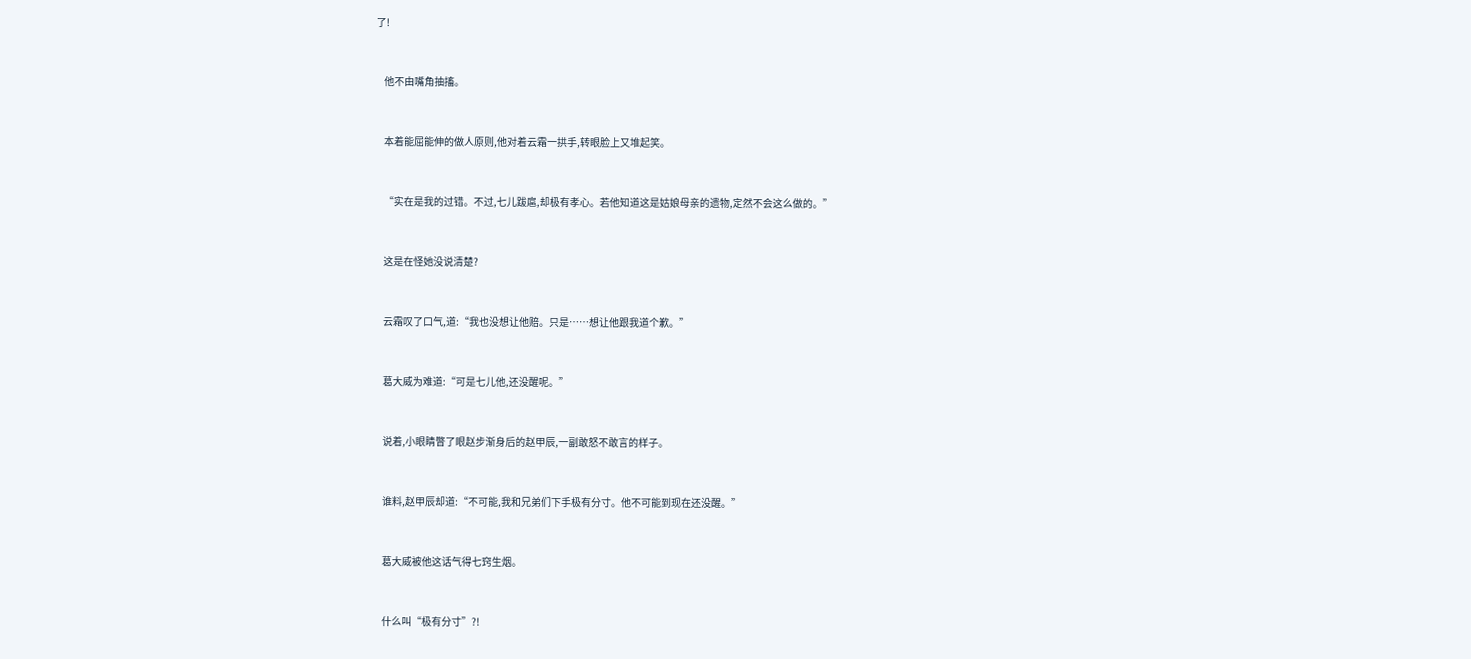了!


    他不由嘴角抽搐。


    本着能屈能伸的做人原则,他对着云霜一拱手,转眼脸上又堆起笑。


    “实在是我的过错。不过,七儿跋扈,却极有孝心。若他知道这是姑娘母亲的遗物,定然不会这么做的。”


    这是在怪她没说清楚?


    云霜叹了口气,道:“我也没想让他赔。只是……想让他跟我道个歉。”


    葛大威为难道:“可是七儿他,还没醒呢。”


    说着,小眼睛瞥了眼赵步渐身后的赵甲辰,一副敢怒不敢言的样子。


    谁料,赵甲辰却道:“不可能,我和兄弟们下手极有分寸。他不可能到现在还没醒。”


    葛大威被他这话气得七窍生烟。


    什么叫“极有分寸”?!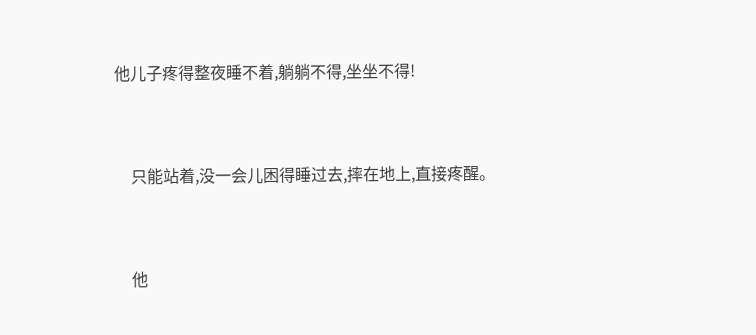他儿子疼得整夜睡不着,躺躺不得,坐坐不得!


    只能站着,没一会儿困得睡过去,摔在地上,直接疼醒。


    他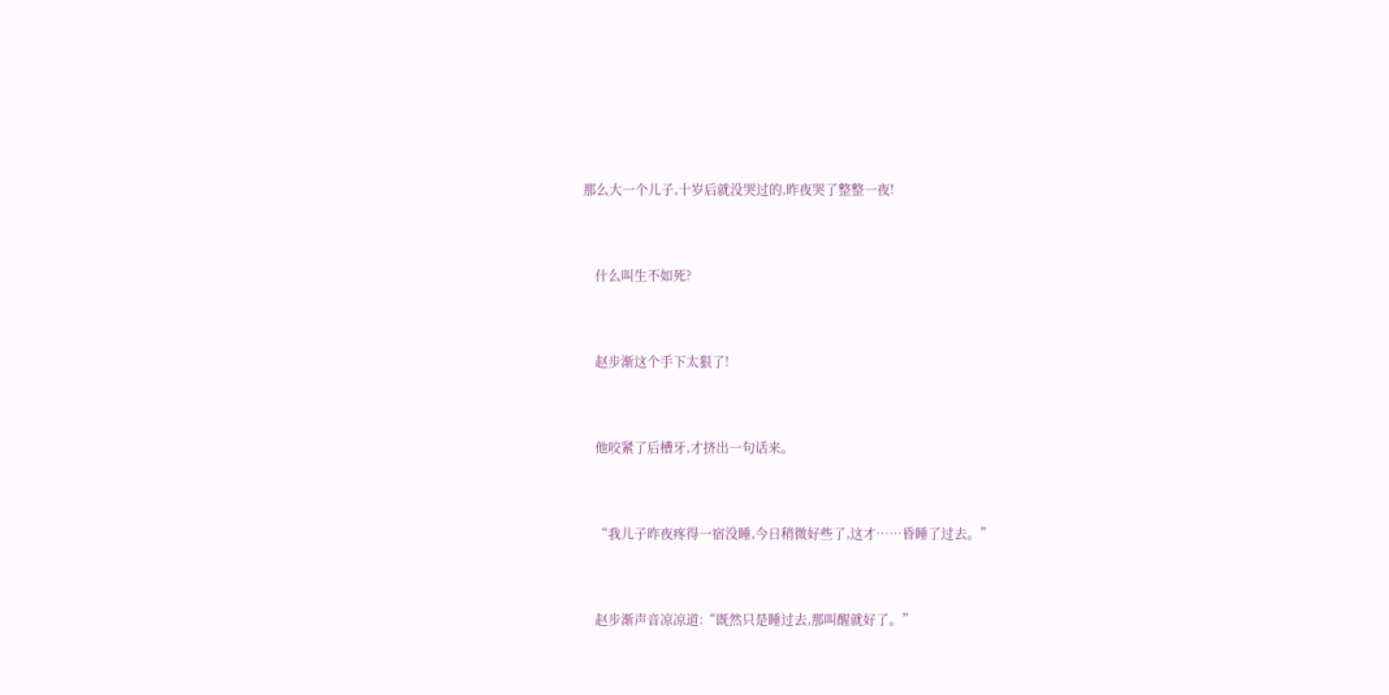那么大一个儿子,十岁后就没哭过的,昨夜哭了整整一夜!


    什么叫生不如死?


    赵步渐这个手下太狠了!


    他咬紧了后槽牙,才挤出一句话来。


    “我儿子昨夜疼得一宿没睡,今日稍微好些了,这才……昏睡了过去。”


    赵步渐声音凉凉道:“既然只是睡过去,那叫醒就好了。”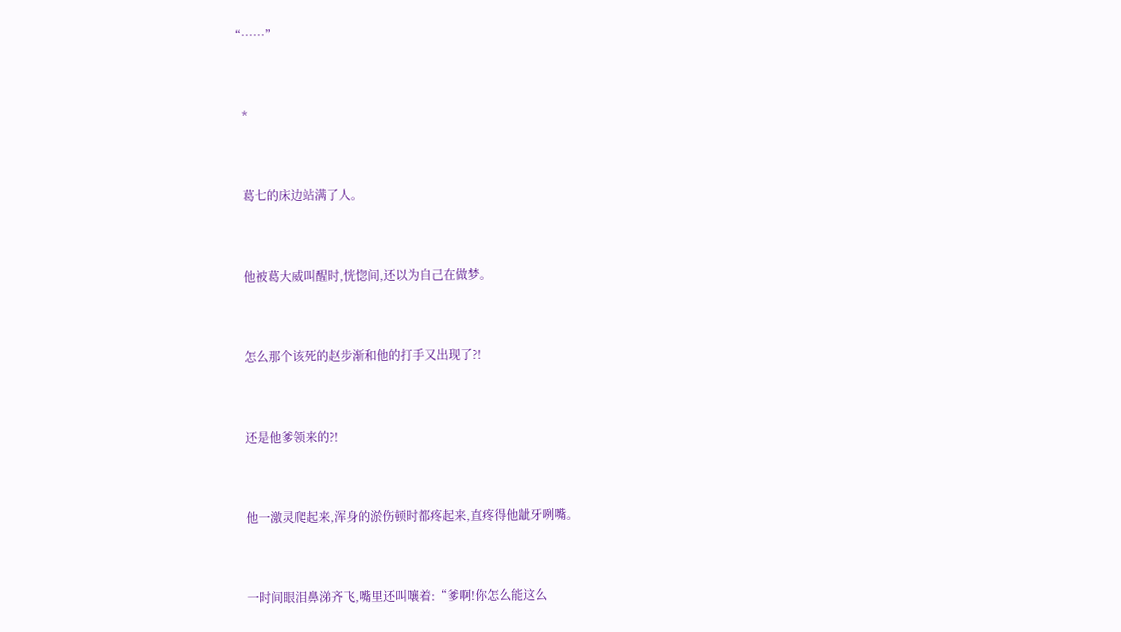“……”


    *


    葛七的床边站满了人。


    他被葛大威叫醒时,恍惚间,还以为自己在做梦。


    怎么那个该死的赵步渐和他的打手又出现了?!


    还是他爹领来的?!


    他一激灵爬起来,浑身的淤伤顿时都疼起来,直疼得他龇牙咧嘴。


    一时间眼泪鼻涕齐飞,嘴里还叫嚷着:“爹啊!你怎么能这么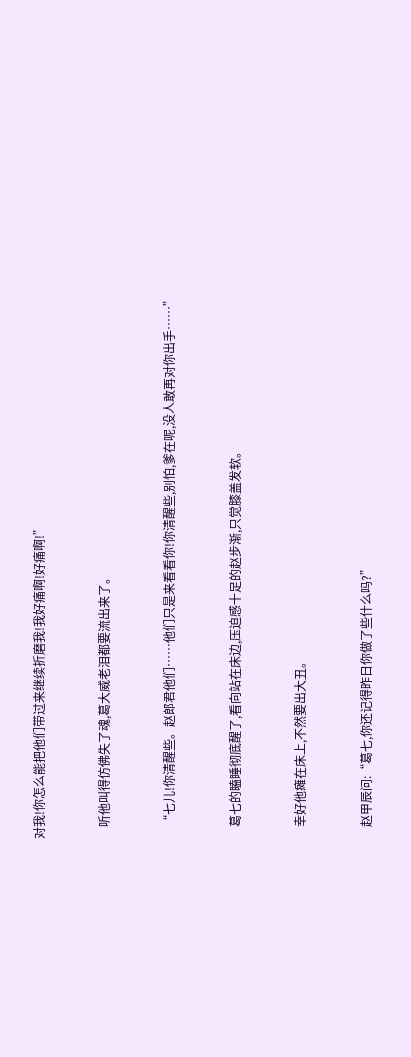对我!你怎么能把他们带过来继续折磨我!我好痛啊!好痛啊!”


    听他叫得仿佛失了魂,葛大威老泪都要流出来了。


    “七儿!你清醒些。赵郎君他们……他们只是来看看你!你清醒些,别怕,爹在呢,没人敢再对你出手……”


    葛七的瞌睡彻底醒了,看向站在床边,压迫感十足的赵步渐,只觉膝盖发软。


    幸好他瘫在床上,不然要出大丑。


    赵甲辰问:“葛七,你还记得昨日你做了些什么吗?”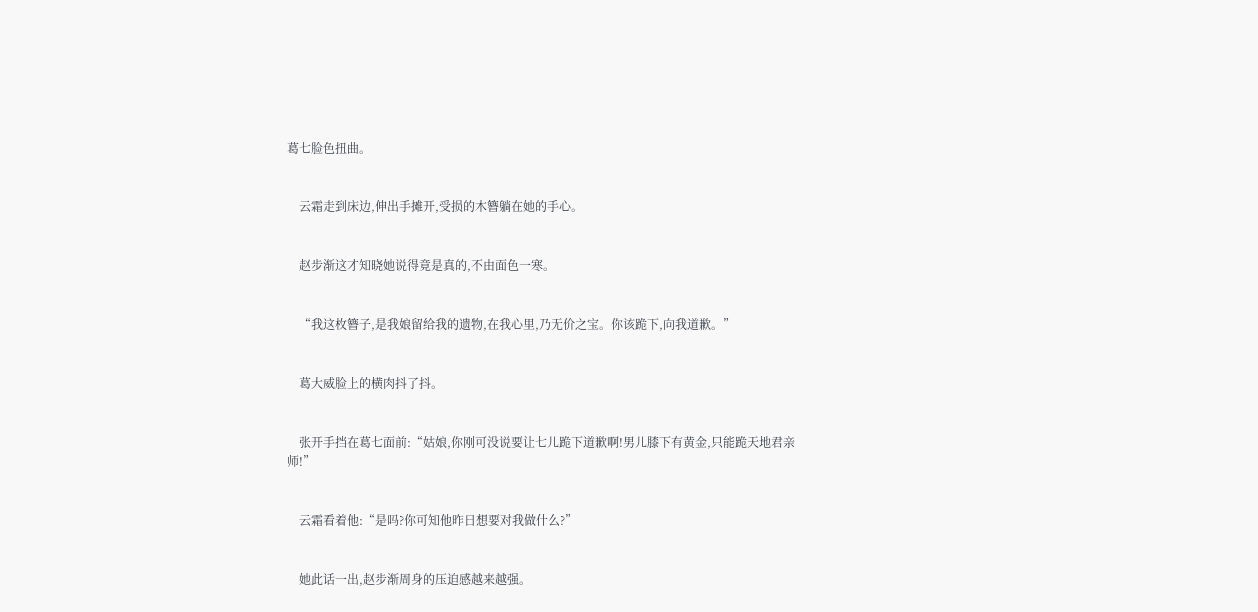葛七脸色扭曲。


    云霜走到床边,伸出手摊开,受损的木簪躺在她的手心。


    赵步渐这才知晓她说得竟是真的,不由面色一寒。


    “我这枚簪子,是我娘留给我的遗物,在我心里,乃无价之宝。你该跪下,向我道歉。”


    葛大威脸上的横肉抖了抖。


    张开手挡在葛七面前:“姑娘,你刚可没说要让七儿跪下道歉啊!男儿膝下有黄金,只能跪天地君亲师!”


    云霜看着他:“是吗?你可知他昨日想要对我做什么?”


    她此话一出,赵步渐周身的压迫感越来越强。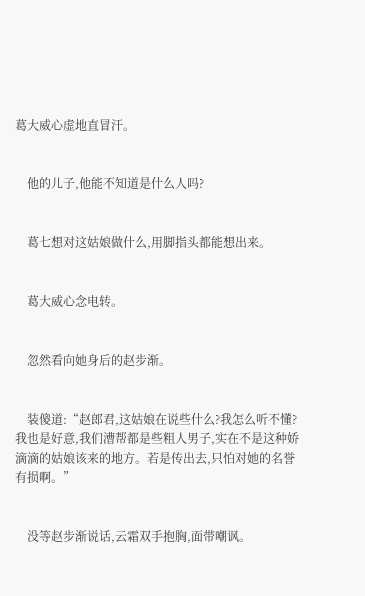葛大威心虚地直冒汗。


    他的儿子,他能不知道是什么人吗?


    葛七想对这姑娘做什么,用脚指头都能想出来。


    葛大威心念电转。


    忽然看向她身后的赵步渐。


    装傻道:“赵郎君,这姑娘在说些什么?我怎么听不懂?我也是好意,我们漕帮都是些粗人男子,实在不是这种娇滴滴的姑娘该来的地方。若是传出去,只怕对她的名誉有损啊。”


    没等赵步渐说话,云霜双手抱胸,面带嘲讽。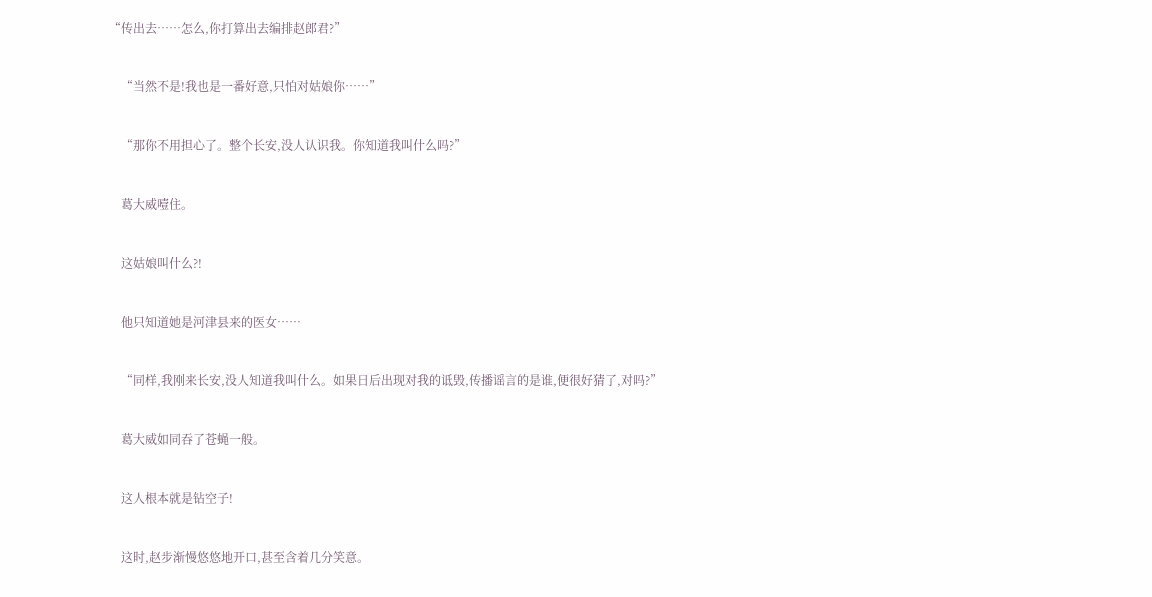“传出去……怎么,你打算出去编排赵郎君?”


    “当然不是!我也是一番好意,只怕对姑娘你……”


    “那你不用担心了。整个长安,没人认识我。你知道我叫什么吗?”


    葛大威噎住。


    这姑娘叫什么?!


    他只知道她是河津县来的医女……


    “同样,我刚来长安,没人知道我叫什么。如果日后出现对我的诋毁,传播谣言的是谁,便很好猜了,对吗?”


    葛大威如同吞了苍蝇一般。


    这人根本就是钻空子!


    这时,赵步渐慢悠悠地开口,甚至含着几分笑意。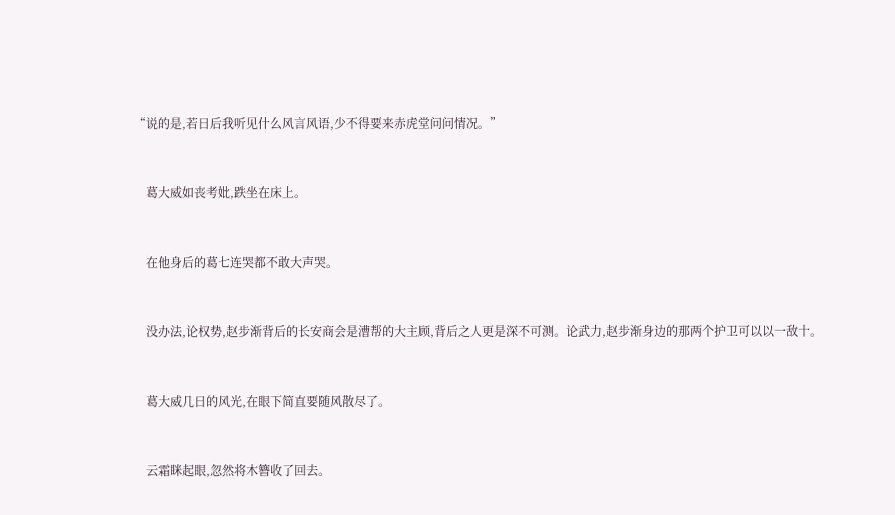“说的是,若日后我听见什么风言风语,少不得要来赤虎堂问问情况。”


    葛大威如丧考妣,跌坐在床上。


    在他身后的葛七连哭都不敢大声哭。


    没办法,论权势,赵步渐背后的长安商会是漕帮的大主顾,背后之人更是深不可测。论武力,赵步渐身边的那两个护卫可以以一敌十。


    葛大威几日的风光,在眼下简直要随风散尽了。


    云霜眯起眼,忽然将木簪收了回去。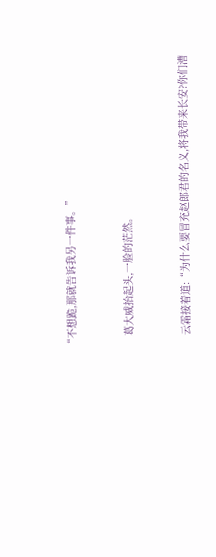“不想跪,那就告诉我另一件事。”


    葛大威抬起头,一脸的茫然。


    云霜接着道:“为什么要冒充赵郎君的名义,将我带来长安?你们漕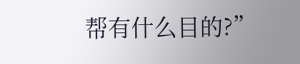帮有什么目的?”